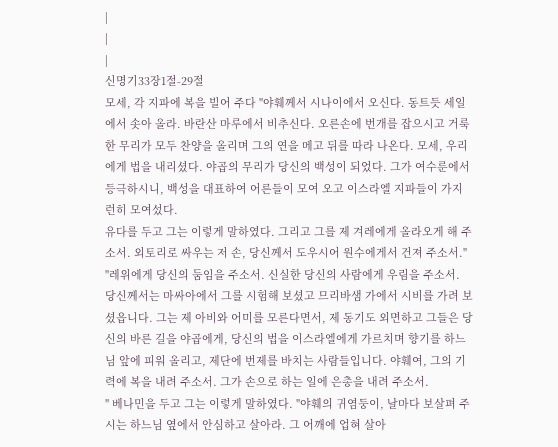|
|
|
신명기33장1절-29절
모세, 각 지파에 복을 빌어 주다 "야훼께서 시나이에서 오신다. 동트듯 세일에서 솟아 올라. 바란산 마루에서 비추신다. 오른손에 번개를 잡으시고 거룩한 무리가 모두 찬양을 올리며 그의 연을 메고 뒤를 따라 나온다. 모세, 우리에게 법을 내리셨다. 야곱의 무리가 당신의 백성이 되었다. 그가 여수룬에서 등극하시니, 백성을 대표하여 어른들이 모여 오고 이스라엘 지파들이 가지런히 모여섰다.
유다를 두고 그는 이렇게 말하였다. 그리고 그를 제 겨레에게 올라오게 해 주소서. 외토리로 싸우는 저 손, 당신께서 도우시어 원수에게서 건져 주소서."
"레위에게 당신의 둠임을 주소서. 신실한 당신의 사람에게 우림을 주소서. 당신께서는 마싸아에서 그를 시험해 보셨고 므리바샘 가에서 시비를 가려 보셨읍니다. 그는 제 아비와 어미를 모른다면서, 제 동기도 외면하고 그들은 당신의 바른 길을 야곱에게, 당신의 법을 이스라엘에게 가르치며 향기를 하느님 앞에 피워 올리고, 제단에 번제를 바치는 사람들입니다. 야훼여, 그의 기력에 복을 내려 주소서. 그가 손으로 하는 일에 은총을 내려 주소서.
" 베나민을 두고 그는 이렇게 말하였다. "야훼의 귀염둥이, 날마다 보살펴 주시는 하느님 옆에서 안심하고 살아라. 그 어깨에 업혀 살아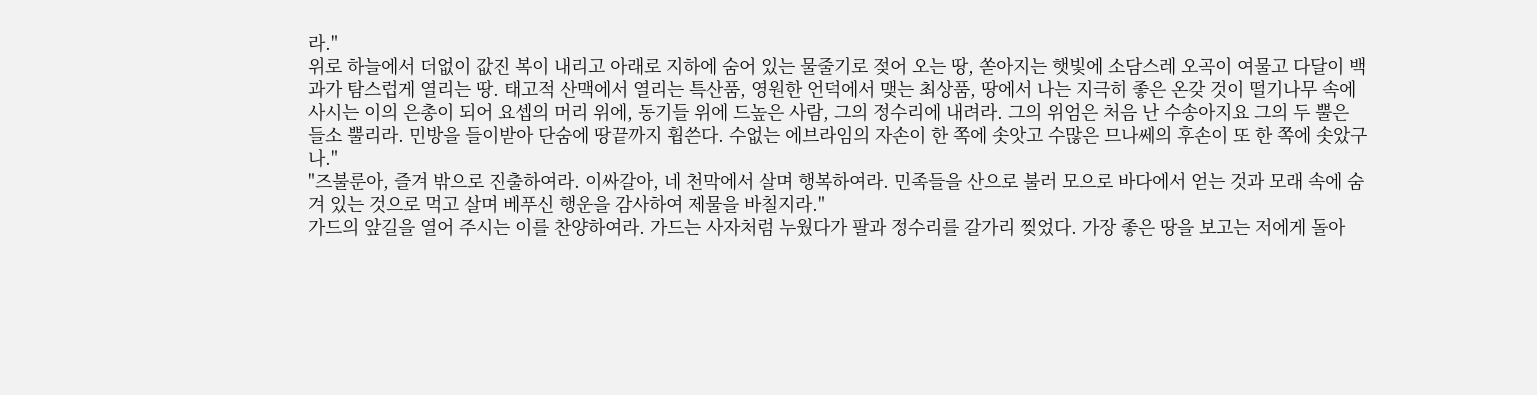라."
위로 하늘에서 더없이 값진 복이 내리고 아래로 지하에 숨어 있는 물줄기로 젖어 오는 땅, 쏟아지는 햇빛에 소담스레 오곡이 여물고 다달이 백과가 탐스럽게 열리는 땅. 태고적 산맥에서 열리는 특산품, 영원한 언덕에서 맺는 최상품, 땅에서 나는 지극히 좋은 온갖 것이 떨기나무 속에 사시는 이의 은총이 되어 요셉의 머리 위에, 동기들 위에 드높은 사람, 그의 정수리에 내려라. 그의 위엄은 처음 난 수송아지요 그의 두 뿔은 들소 뿔리라. 민방을 들이받아 단숨에 땅끝까지 휩쓴다. 수없는 에브라임의 자손이 한 쪽에 솟앗고 수많은 므나쎄의 후손이 또 한 쪽에 솟았구나."
"즈불룬아, 즐겨 밖으로 진출하여라. 이싸갈아, 네 천막에서 살며 행복하여라. 민족들을 산으로 불러 모으로 바다에서 얻는 것과 모래 속에 숨겨 있는 것으로 먹고 살며 베푸신 행운을 감사하여 제물을 바칠지라."
가드의 앞길을 열어 주시는 이를 찬양하여라. 가드는 사자처럼 누웠다가 팔과 정수리를 갈가리 찢었다. 가장 좋은 땅을 보고는 저에게 돌아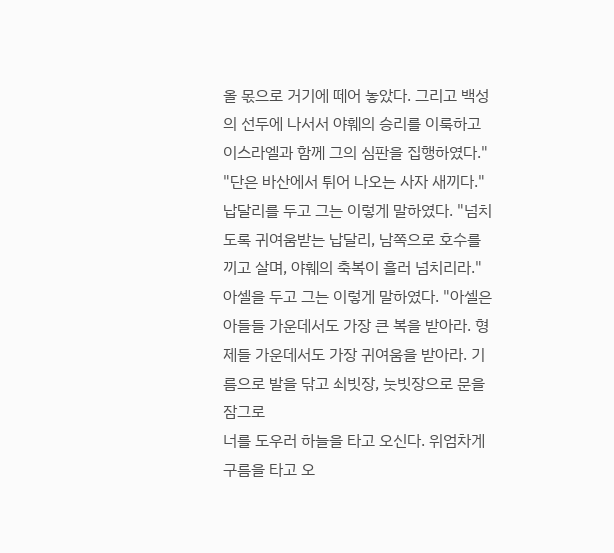올 몫으로 거기에 떼어 놓았다. 그리고 백성의 선두에 나서서 야훼의 승리를 이룩하고 이스라엘과 함께 그의 심판을 집행하였다."
"단은 바산에서 튀어 나오는 사자 새끼다."
납달리를 두고 그는 이렇게 말하였다. "넘치도록 귀여움받는 납달리, 남쪽으로 호수를 끼고 살며, 야훼의 축복이 흘러 넘치리라."
아셀을 두고 그는 이렇게 말하였다. "아셀은 아들들 가운데서도 가장 큰 복을 받아라. 형제들 가운데서도 가장 귀여움을 받아라. 기름으로 발을 닦고 쇠빗장, 눗빗장으로 문을 잠그로
너를 도우러 하늘을 타고 오신다. 위엄차게 구름을 타고 오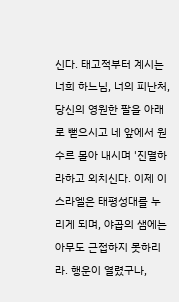신다. 태고적부터 계시는 너희 하느님, 너의 피난처, 당신의 영원한 팔을 아래로 뻗으시고 네 앞에서 원수르 몰아 내시며 '진멸하라하고 외치신다. 이제 이스라엘은 태평성대를 누리게 되며, 야곱의 샘에는 아무도 근접하지 못하리라. 행운이 열렸구나,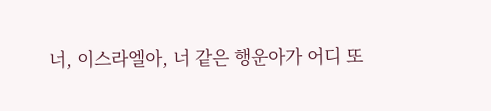너, 이스라엘아, 너 같은 행운아가 어디 또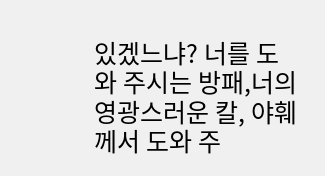있겠느냐? 너를 도와 주시는 방패,너의 영광스러운 칼, 야훼께서 도와 주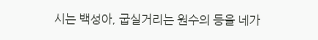시는 백성아, 굽실거리는 원수의 등을 네가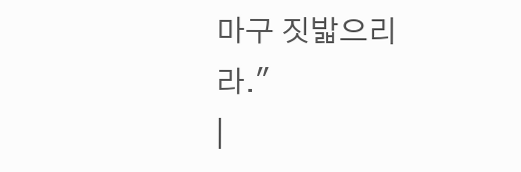마구 짓밟으리라."
|